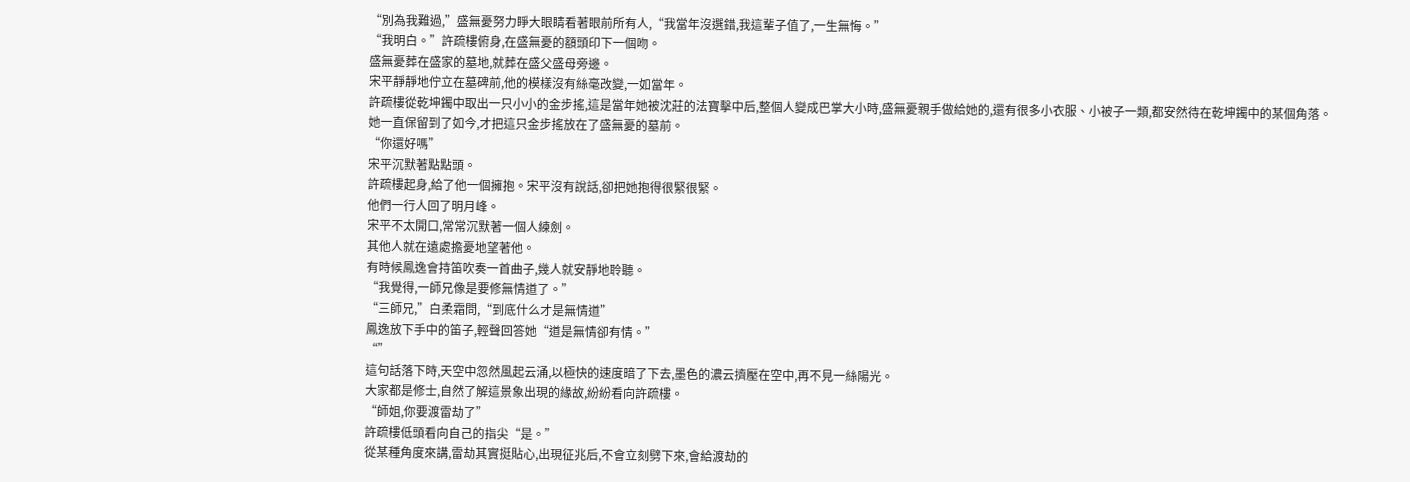“別為我難過,”盛無憂努力睜大眼睛看著眼前所有人,“我當年沒選錯,我這輩子值了,一生無悔。”
“我明白。”許疏樓俯身,在盛無憂的額頭印下一個吻。
盛無憂葬在盛家的墓地,就葬在盛父盛母旁邊。
宋平靜靜地佇立在墓碑前,他的模樣沒有絲毫改變,一如當年。
許疏樓從乾坤鐲中取出一只小小的金步搖,這是當年她被沈莊的法寶擊中后,整個人變成巴掌大小時,盛無憂親手做給她的,還有很多小衣服、小被子一類,都安然待在乾坤鐲中的某個角落。
她一直保留到了如今,才把這只金步搖放在了盛無憂的墓前。
“你還好嗎”
宋平沉默著點點頭。
許疏樓起身,給了他一個擁抱。宋平沒有說話,卻把她抱得很緊很緊。
他們一行人回了明月峰。
宋平不太開口,常常沉默著一個人練劍。
其他人就在遠處擔憂地望著他。
有時候鳳逸會持笛吹奏一首曲子,幾人就安靜地聆聽。
“我覺得,一師兄像是要修無情道了。”
“三師兄,”白柔霜問,“到底什么才是無情道”
鳳逸放下手中的笛子,輕聲回答她“道是無情卻有情。”
“”
這句話落下時,天空中忽然風起云涌,以極快的速度暗了下去,墨色的濃云擠壓在空中,再不見一絲陽光。
大家都是修士,自然了解這景象出現的緣故,紛紛看向許疏樓。
“師姐,你要渡雷劫了”
許疏樓低頭看向自己的指尖“是。”
從某種角度來講,雷劫其實挺貼心,出現征兆后,不會立刻劈下來,會給渡劫的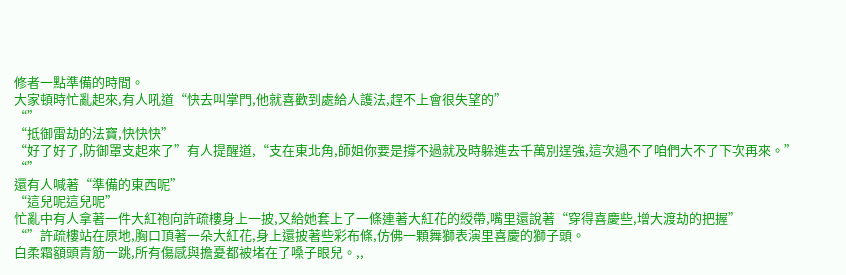修者一點準備的時間。
大家頓時忙亂起來,有人吼道“快去叫掌門,他就喜歡到處給人護法,趕不上會很失望的”
“”
“抵御雷劫的法寶,快快快”
“好了好了,防御罩支起來了”有人提醒道,“支在東北角,師姐你要是撐不過就及時躲進去千萬別逞強,這次過不了咱們大不了下次再來。”
“”
還有人喊著“準備的東西呢”
“這兒呢這兒呢”
忙亂中有人拿著一件大紅袍向許疏樓身上一披,又給她套上了一條連著大紅花的綬帶,嘴里還說著“穿得喜慶些,增大渡劫的把握”
“”許疏樓站在原地,胸口頂著一朵大紅花,身上還披著些彩布條,仿佛一顆舞獅表演里喜慶的獅子頭。
白柔霜額頭青筋一跳,所有傷感與擔憂都被堵在了嗓子眼兒。,,